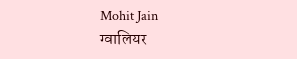Mohit Jain
ग्वालियर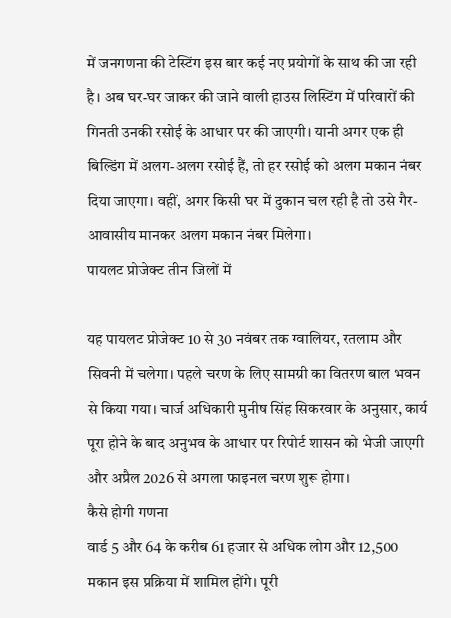में जनगणना की टेस्टिंग इस बार कई नए प्रयोगों के साथ की जा रही है। अब घर-घर जाकर की जाने वाली हाउस लिस्टिंग में परिवारों की गिनती उनकी रसोई के आधार पर की जाएगी। यानी अगर एक ही बिल्डिंग में अलग-अलग रसोई हैं, तो हर रसोई को अलग मकान नंबर दिया जाएगा। वहीं, अगर किसी घर में दुकान चल रही है तो उसे गैर-आवासीय मानकर अलग मकान नंबर मिलेगा।
पायलट प्रोजेक्ट तीन जिलों में

यह पायलट प्रोजेक्ट 10 से 30 नवंबर तक ग्वालियर, रतलाम और सिवनी में चलेगा। पहले चरण के लिए सामग्री का वितरण बाल भवन से किया गया। चार्ज अधिकारी मुनीष सिंह सिकरवार के अनुसार, कार्य पूरा होने के बाद अनुभव के आधार पर रिपोर्ट शासन को भेजी जाएगी और अप्रैल 2026 से अगला फाइनल चरण शुरू होगा।
कैसे होगी गणना
वार्ड 5 और 64 के करीब 61 हजार से अधिक लोग और 12,500 मकान इस प्रक्रिया में शामिल होंगे। पूरी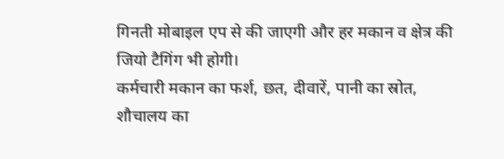गिनती मोबाइल एप से की जाएगी और हर मकान व क्षेत्र की जियो टैगिंग भी होगी।
कर्मचारी मकान का फर्श, छत, दीवारें, पानी का स्रोत, शौचालय का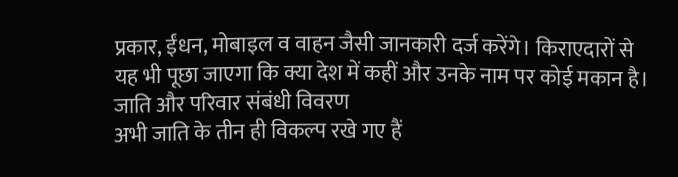प्रकार, ईंधन, मोबाइल व वाहन जैसी जानकारी दर्ज करेंगे। किराएदारों से यह भी पूछा जाएगा कि क्या देश में कहीं और उनके नाम पर कोई मकान है।
जाति और परिवार संबंधी विवरण
अभी जाति के तीन ही विकल्प रखे गए हैं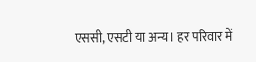एससी, एसटी या अन्य। हर परिवार में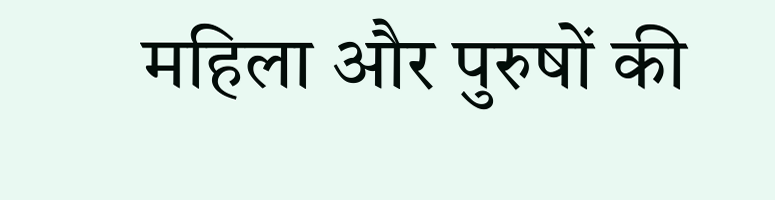महिला और पुरुषों की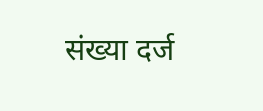संख्या दर्ज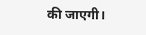की जाएगी।